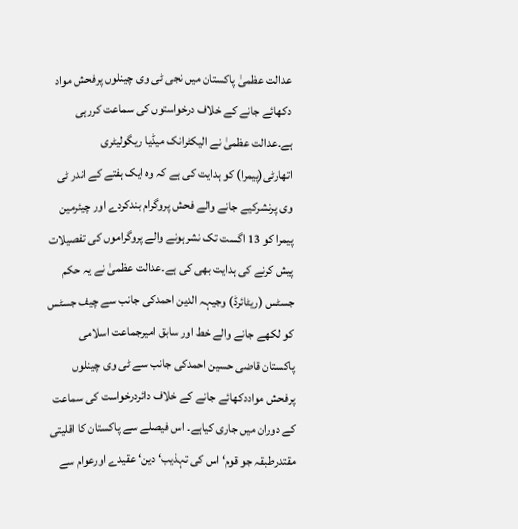عدالت عظمیٰ پاکستان میں نجی ٹی وی چینلوں پرفحش مواد دکھائے جانے کے خلاف درخواستوں کی سماعت کررہی ہے۔عدالت عظمیٰ نے الیکٹرانک میڈیا ریگولیٹری اتھارٹی(پیمرا) کو ہدایت کی ہے کہ وہ ایک ہفتے کے اندر ٹی وی پرنشرکیے جانے والے فحش پروگرام بندکردے اور چیئرمین پیمرا کو 13 اگست تک نشرہونے والے پروگراموں کی تفصیلات پیش کرنے کی ہدایت بھی کی ہے۔عدالت عظمیٰ نے یہ حکم جسٹس (ریٹائرڈ) وجیہہ الدین احمدکی جانب سے چیف جسٹس کو لکھے جانے والے خط اور سابق امیرجماعت اسلامی پاکستان قاضی حسین احمدکی جانب سے ٹی وی چینلوں پرفحش مواددکھائے جانے کے خلاف دائردرخواست کی سماعت کے دوران میں جاری کیاہے۔ اس فیصلے سے پاکستان کا اقلیتی مقتدرطبقہ جو قوم‘ اس کی تہذیب‘ دین‘ عقیدے اورعوام سے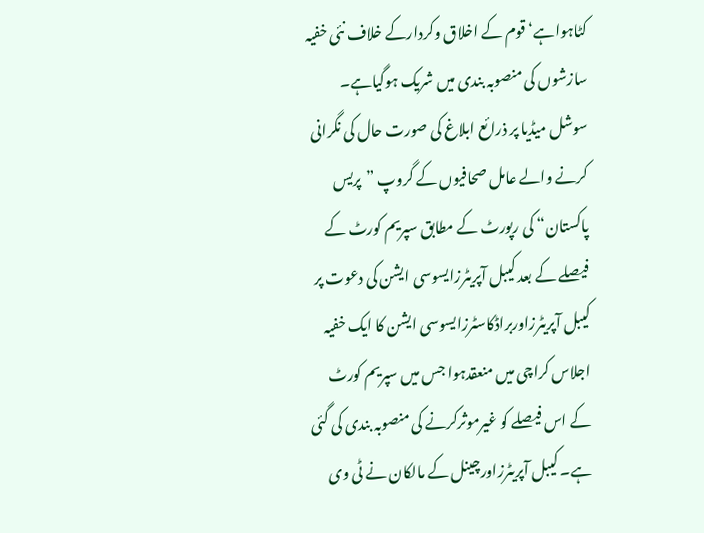کٹاہواہے‘ قوم کے اخلاق وکردارکے خلاف نئی خفیہ سازشوں کی منصوبہ بندی میں شریک ہوگیاہے۔ سوشل میڈیا پر ذرائع ابلاغ کی صورت حال کی نگرانی کرنے والے عامل صحافیوں کے گروپ ”پریس پاکستان“ کی رپورٹ کے مطابق سپریم کورٹ کے فیصلے کے بعد کیبل آپریٹرزایسوسی ایشن کی دعوت پر کیبل آپریٹرزاوربراڈکاسٹرزایسوسی ایشن کا ایک خفیہ اجلاس کراچی میں منعقدہوا جس میں سپریم کورٹ کے اس فیصلے کو غیرموثرکرنے کی منصوبہ بندی کی گئی ہے۔ کیبل آپریٹرزاورچینل کے مالکان نے ٹی وی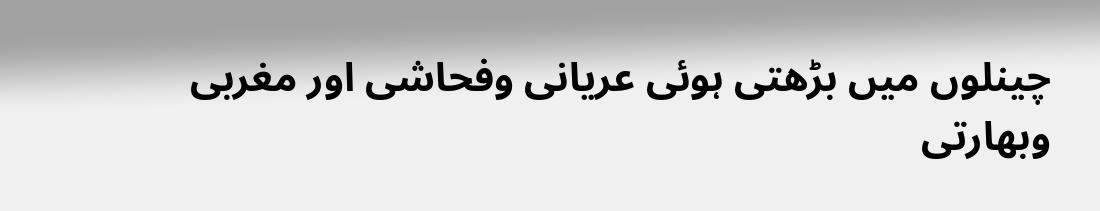چینلوں میں بڑھتی ہوئی عریانی وفحاشی اور مغربی وبھارتی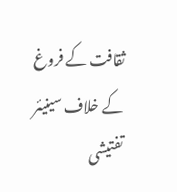ثقافت کے فروغ کے خلاف سینیئر تفتیشی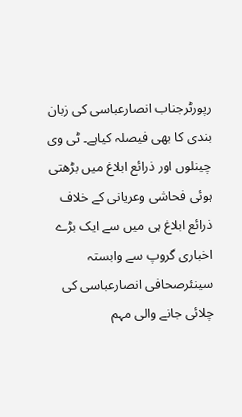رپورٹرجناب انصارعباسی کی زبان بندی کا بھی فیصلہ کیاہے۔ ٹی وی چینلوں اور ذرائع ابلاغ میں بڑھتی ہوئی فحاشی وعریانی کے خلاف ذرائع ابلاغ ہی میں سے ایک بڑے اخباری گروپ سے وابستہ سینئرصحافی انصارعباسی کی چلائی جانے والی مہم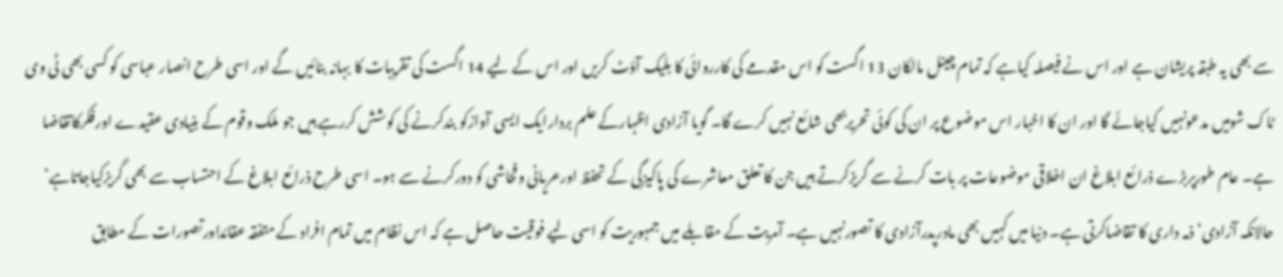سے بھی یہ طبقہ پریشان ہے اور اس نے فیصلہ کیاہے کہ تمام چینل مالکان 13 اگست کو اس مقدمے کی کارروائی کا بلیک آؤٹ کریں اور اس کے لیے 14 اگست کی تقریبات کا بہانہ بنائیں گے اور اسی طرح انصار عباسی کو کسی بھی ٹی وی ٹاک شومیں مدعونہیں کیاجائے گا اور ان کا اخبار اس موضوع پر ان کی کوئی تحریربھی شائع نہیں کرے گا۔ گویا آزادی اظہارکے علم بردارایک ایسی آوازکو بندکرنے کی کوشش کررہے ہیں جو ملک وقوم کے بنیادی عقیدے اورفکرکاتقاضا ہے۔ عام طورپربڑے ذرائع ابلاغ ان اخلاقی موضوعات پر بات کرنے سے گریزکرتے ہیں جن کا تعلق معاشرے کی پاکیزگی کے تحفظ اورعریانی وفحاشی کو دورکرنے سے ہو۔ اسی طرح ذرائع ابلاغ کے احتساب سے بھی گریزکیاجاتاہے‘ حالانکہ آزادی‘ ذمہ داری کا تقاضاکرتی ہے۔ دنیا میں کہیں بھی مادرپدرآزادی کا تصورنہیں ہے۔ آمریت کے مقابلے میں جمہوریت کو اسی لیے فوقیت حاصل ہے کہ اس نظام میں تمام افراد کے متفقہ عقائداورتصورات کے مطابق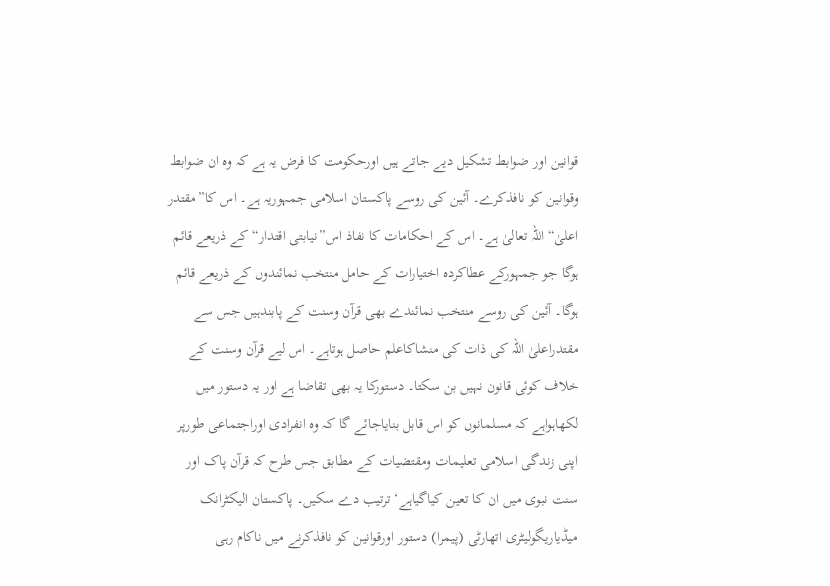قوانین اور ضوابط تشکیل دیے جاتے ہیں اورحکومت کا فرض یہ ہے کہ وہ ان ضوابط وقوانین کو نافذکرے۔ آئین کی روسے پاکستان اسلامی جمہوریہ ہے۔ اس کا”مقتدر اعلیٰ“ اللہ تعالیٰ ہے۔ اس کے احکامات کا نفاذ اس”نیابتی اقتدار“ کے ذریعے قائم ہوگا جو جمہورکے عطاکردہ اختیارات کے حامل منتخب نمائندوں کے ذریعے قائم ہوگا۔ آئین کی روسے منتخب نمائندے بھی قرآن وسنت کے پابندہیں جس سے مقتدراعلیٰ اللہ کی ذات کی منشاکاعلم حاصل ہوتاہے۔ اس لیے قرآن وسنت کے خلاف کوئی قانون نہیں بن سکتا۔ دستورکا یہ بھی تقاضا ہے اور یہ دستور میں لکھاہواہے کہ مسلمانوں کو اس قابل بنایاجائے گا کہ وہ انفرادی اوراجتماعی طورپر اپنی زندگی اسلامی تعلیمات ومقتضیات کے مطابق جس طرح کہ قرآن پاک اور سنت نبوی میں ان کا تعین کیاگیاہے‘ ترتیب دے سکیں۔ پاکستان الیکٹرانک میڈیاریگولیٹری اتھارٹی (پیمرا) دستور اورقوانین کو نافذکرنے میں ناکام رہی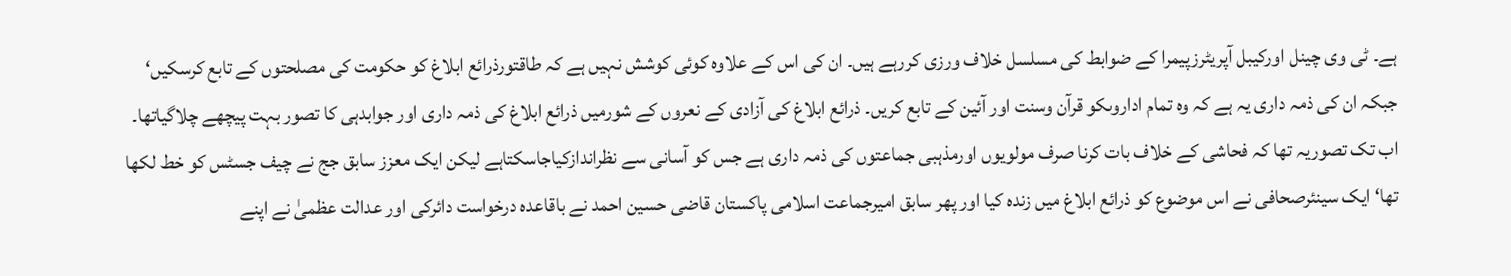ہے۔ ٹی وی چینل اورکیبل آپریٹرزپیمرا کے ضوابط کی مسلسل خلاف ورزی کررہے ہیں۔ ان کی اس کے علاوہ کوئی کوشش نہیں ہے کہ طاقتورذرائع ابلاغ کو حکومت کی مصلحتوں کے تابع کرسکیں‘ جبکہ ان کی ذمہ داری یہ ہے کہ وہ تمام اداروںکو قرآن وسنت اور آئین کے تابع کریں۔ ذرائع ابلاغ کی آزادی کے نعروں کے شورمیں ذرائع ابلاغ کی ذمہ داری اور جوابدہی کا تصور بہت پیچھے چلاگیاتھا۔ اب تک تصوریہ تھا کہ فحاشی کے خلاف بات کرنا صرف مولویوں اورمذہبی جماعتوں کی ذمہ داری ہے جس کو آسانی سے نظراندازکیاجاسکتاہے لیکن ایک معزز سابق جج نے چیف جسٹس کو خط لکھا تھا‘ ایک سینئرصحافی نے اس موضوع کو ذرائع ابلاغ میں زندہ کیا اور پھر سابق امیرجماعت اسلامی پاکستان قاضی حسین احمد نے باقاعدہ درخواست دائرکی اور عدالت عظمیٰ نے اپنے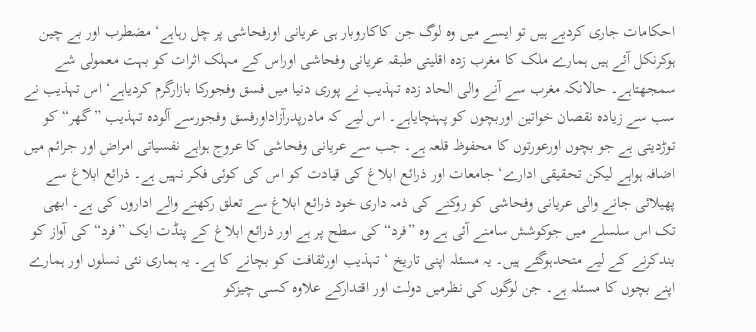احکامات جاری کردیے ہیں تو ایسے میں وہ لوگ جن کاکاروبار ہی عریانی اورفحاشی پر چل رہاہے‘ مضطرب اور بے چین ہوکرنکل آئے ہیں ہمارے ملک کا مغرب زدہ اقلیتی طبقہ عریانی وفحاشی اوراس کے مہلک اثرات کو بہت معمولی شے سمجھتاہے۔ حالانکہ مغرب سے آنے والی الحاد زدہ تہذیب نے پوری دنیا میں فسق وفجورکا بازارگرم کردیاہے‘ اس تہذیب نے سب سے زیادہ نقصان خواتین اوربچوں کو پہنچایاہے۔ اس لیے کہ مادرپدرآزاداورفسق وفجورسے آلودہ تہذیب ”گھر“ کو توڑدیتی ہے جو بچوں اورعورتوں کا محفوظ قلعہ ہے۔ جب سے عریانی وفحاشی کا عروج ہواہے نفسیاتی امراض اور جرائم میں اضافہ ہواہے لیکن تحقیقی ادارے‘ جامعات اور ذرائع ابلاغ کی قیادت کو اس کی کوئی فکر نہیں ہے۔ ذرائع ابلاغ سے پھیلائی جانے والی عریانی وفحاشی کو روکنے کی ذمہ داری خود ذرائع ابلاغ سے تعلق رکھنے والے اداروں کی ہے۔ ابھی تک اس سلسلے میں جوکوشش سامنے آئی ہے وہ ”فرد“ کی سطح پر ہے اور ذرائع ابلاغ کے پنڈت ایک ”فرد“ کی آواز کو بندکرنے کے لیے متحدہوگئے ہیں۔ یہ مسئلہ اپنی تاریخ ‘تہذیب اورثقافت کو بچانے کا ہے۔ یہ ہماری نئی نسلوں اور ہمارے اپنے بچوں کا مسئلہ ہے۔ جن لوگوں کی نظرمیں دولت اور اقتدارکے علاوہ کسی چیزکو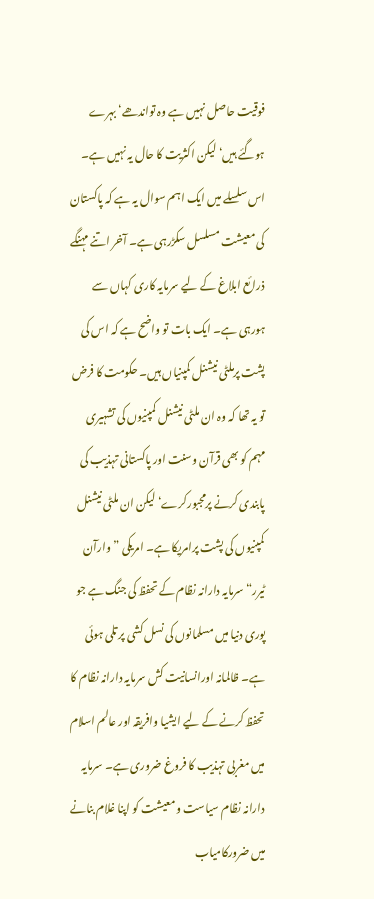فوقیت حاصل نہیں ہے وہ تواندھے‘ بہرے ہوگئے ہیں‘ لیکن اکثریت کا حال یہ نہیں ہے۔ اس سلسلے میں ایک اہم سوال یہ ہے کہ پاکستان کی معیشت مسلسل سکڑرہی ہے۔ آخر اتنے مہنگے ذرائع ابلاغ کے لیے سرمایہ کاری کہاں سے ہورہی ہے۔ ایک بات تو واضح ہے کہ اس کی پشت پرملٹی نیشنل کمپنیاں ہیں۔ حکومت کا فرض تو یہ تھا کہ وہ ان ملٹی نیشنل کمپنیوں کی تشہیری مہم کو بھی قرآن وسنت اور پاکستانی تہذیب کی پابندی کرنے پرمجبورکرے‘ لیکن ان ملٹی نیشنل کمپنیوں کی پشت پرامریکا ہے۔ امریکی ”وارآن ٹیرر“ سرمایہ دارانہ نظام کے تحفظ کی جنگ ہے جو پوری دنیا میں مسلمانوں کی نسل کشی پر تلی ہوئی ہے۔ ظالمانہ اورانسانیت کش سرمایہ دارانہ نظام کا تحفظ کرنے کے لیے ایشیا وافریقہ اور عالم اسلام میں مغربی تہذیب کا فروغ ضروری ہے۔ سرمایہ دارانہ نظام سیاست ومعیشت کو اپنا غلام بنانے میں ضرورکامیاب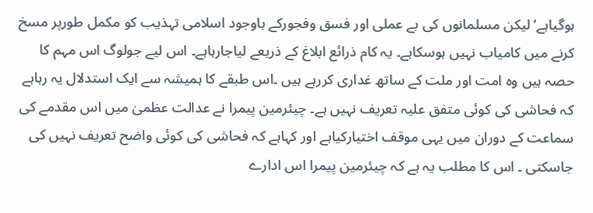ہوگیاہے‘ لیکن مسلمانوں کی بے عملی اور فسق وفجورکے باوجود اسلامی تہذیب کو مکمل طورپر مسخ کرنے میں کامیاب نہیں ہوسکاہے۔ یہ کام ذرائع ابلاغ کے ذریعے لیاجارہاہے۔ اس لیے جولوگ اس مہم کا حصہ ہیں وہ امت اور ملت کے ساتھ غداری کررہے ہیں ۔اس طبقے کا ہمیشہ سے ایک استدلال یہ رہاہے کہ فحاشی کی کوئی متفق علیہ تعریف نہیں ہے۔ چیئرمین پیمرا نے عدالت عظمیٰ میں اس مقدمے کی سماعت کے دوران میں یہی موقف اختیارکیاہے اور کہاہے کہ فحاشی کی کوئی واضح تعریف نہیں کی جاسکتی ۔ اس کا مطلب یہ ہے کہ چیئرمین پیمرا اس ادارے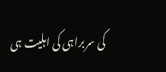کی سربراہی کی اہلیت ہی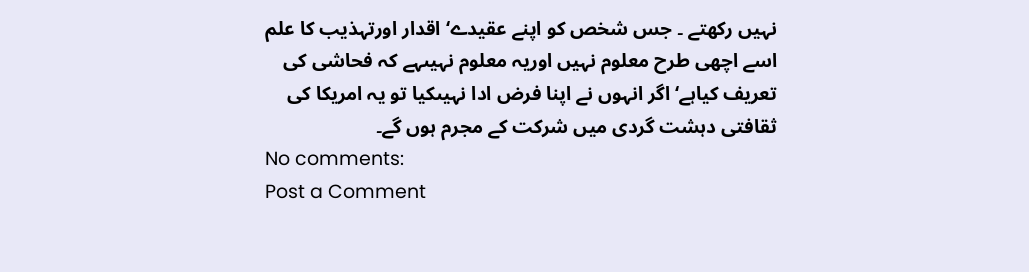نہیں رکھتے ۔ جس شخص کو اپنے عقیدے‘اقدار اورتہذیب کا علم اسے اچھی طرح معلوم نہیں اوریہ معلوم نہیںہے کہ فحاشی کی تعریف کیاہے‘ اگر انہوں نے اپنا فرض ادا نہیںکیا تو یہ امریکا کی ثقافتی دہشت گردی میں شرکت کے مجرم ہوں گے۔
No comments:
Post a Comment